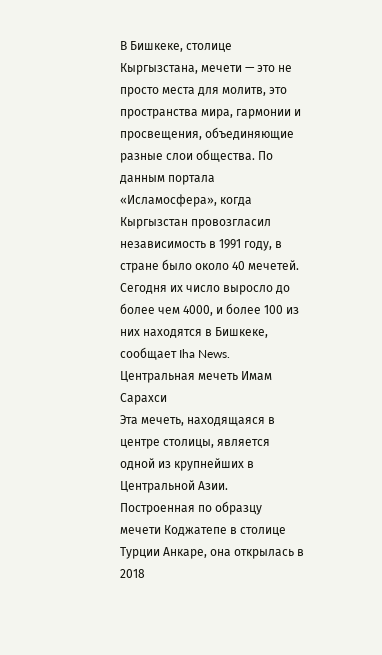В Бишкеке, столице Кыргызстана, мечети — это не просто места для молитв, это пространства мира, гармонии и просвещения, объединяющие разные слои общества. По данным портала «Исламосфера», когда Кыргызстан провозгласил независимость в 1991 году, в стране было около 40 мечетей. Сегодня их число выросло до более чем 4000, и более 100 из них находятся в Бишкеке, сообщает Iha News.
Центральная мечеть Имам Сарахси
Эта мечеть, находящаяся в центре столицы, является одной из крупнейших в Центральной Азии. Построенная по образцу мечети Коджатепе в столице Турции Анкаре, она открылась в 2018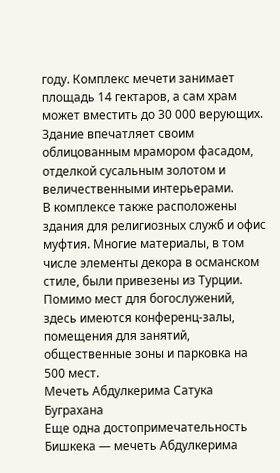году. Комплекс мечети занимает площадь 14 гектаров, а сам храм может вместить до 30 000 верующих. Здание впечатляет своим облицованным мрамором фасадом, отделкой сусальным золотом и величественными интерьерами.
В комплексе также расположены здания для религиозных служб и офис муфтия. Многие материалы, в том числе элементы декора в османском стиле, были привезены из Турции. Помимо мест для богослужений, здесь имеются конференц-залы, помещения для занятий, общественные зоны и парковка на 500 мест.
Мечеть Абдулкерима Сатука Буграхана
Еще одна достопримечательность Бишкека — мечеть Абдулкерима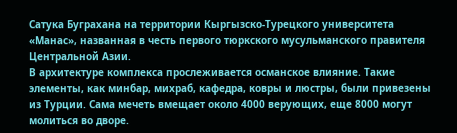Сатука Буграхана на территории Кыргызско-Турецкого университета «Манас», названная в честь первого тюркского мусульманского правителя Центральной Азии.
В архитектуре комплекса прослеживается османское влияние. Такие элементы, как минбар, михраб, кафедра, ковры и люстры, были привезены из Турции. Сама мечеть вмещает около 4000 верующих, еще 8000 могут молиться во дворе.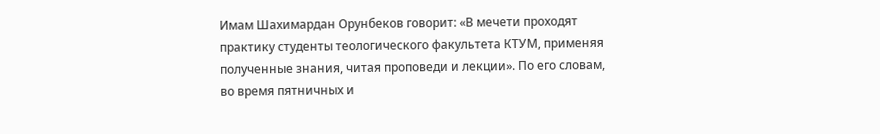Имам Шахимардан Орунбеков говорит: «В мечети проходят практику студенты теологического факультета КТУМ, применяя полученные знания, читая проповеди и лекции». По его словам, во время пятничных и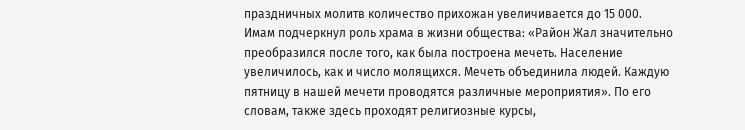праздничных молитв количество прихожан увеличивается до 15 000.
Имам подчеркнул роль храма в жизни общества: «Район Жал значительно преобразился после того, как была построена мечеть. Население увеличилось, как и число молящихся. Мечеть объединила людей. Каждую пятницу в нашей мечети проводятся различные мероприятия». По его словам, также здесь проходят религиозные курсы,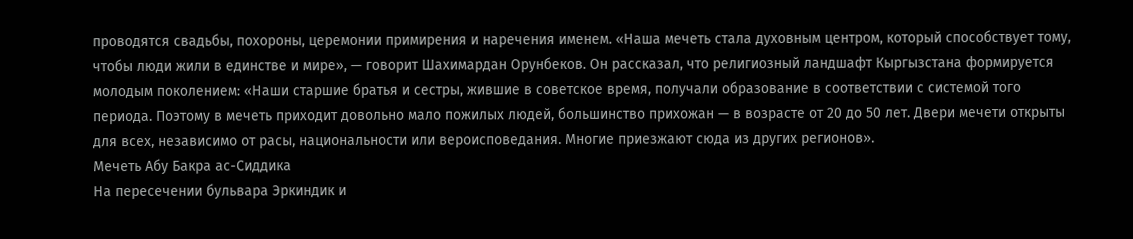проводятся свадьбы, похороны, церемонии примирения и наречения именем. «Наша мечеть стала духовным центром, который способствует тому, чтобы люди жили в единстве и мире», — говорит Шахимардан Орунбеков. Он рассказал, что религиозный ландшафт Кыргызстана формируется молодым поколением: «Наши старшие братья и сестры, жившие в советское время, получали образование в соответствии с системой того периода. Поэтому в мечеть приходит довольно мало пожилых людей, большинство прихожан — в возрасте от 20 до 50 лет. Двери мечети открыты для всех, независимо от расы, национальности или вероисповедания. Многие приезжают сюда из других регионов».
Мечеть Абу Бакра ас-Сиддика
На пересечении бульвара Эркиндик и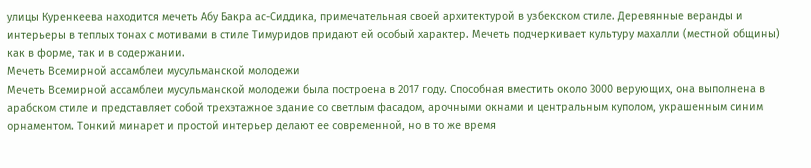улицы Куренкеева находится мечеть Абу Бакра ас-Сиддика, примечательная своей архитектурой в узбекском стиле. Деревянные веранды и интерьеры в теплых тонах с мотивами в стиле Тимуридов придают ей особый характер. Мечеть подчеркивает культуру махалли (местной общины) как в форме, так и в содержании.
Мечеть Всемирной ассамблеи мусульманской молодежи
Мечеть Всемирной ассамблеи мусульманской молодежи была построена в 2017 году. Способная вместить около 3000 верующих, она выполнена в арабском стиле и представляет собой трехэтажное здание со светлым фасадом, арочными окнами и центральным куполом, украшенным синим орнаментом. Тонкий минарет и простой интерьер делают ее современной, но в то же время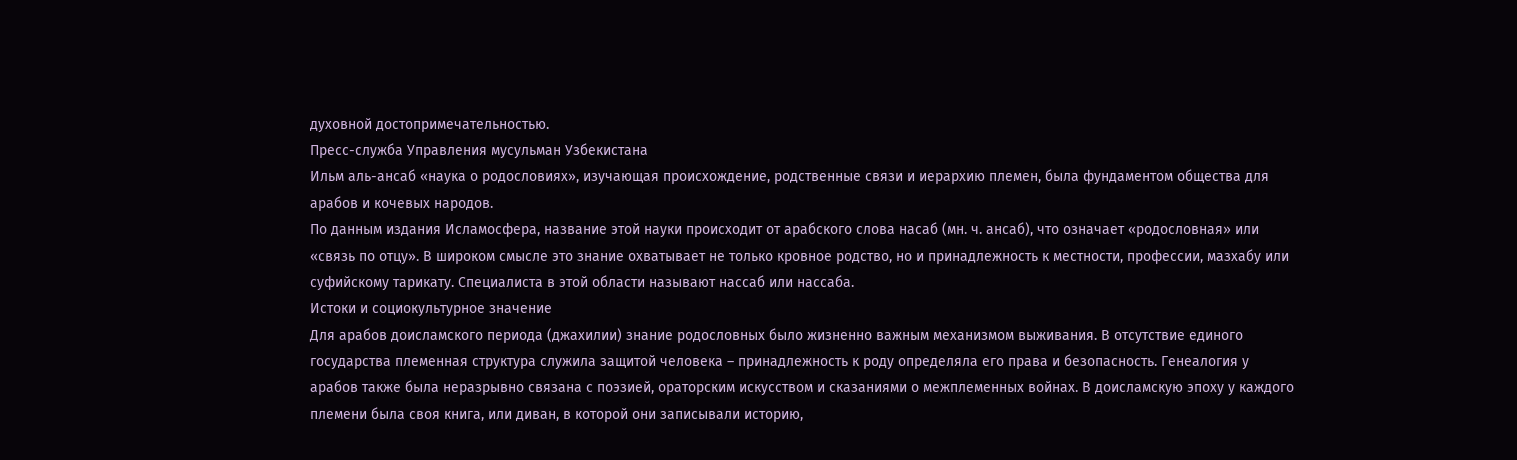духовной достопримечательностью.
Пресс-служба Управления мусульман Узбекистана
Ильм аль-ансаб «наука о родословиях», изучающая происхождение, родственные связи и иерархию племен, была фундаментом общества для арабов и кочевых народов.
По данным издания Исламосфера, название этой науки происходит от арабского слова насаб (мн. ч. ансаб), что означает «родословная» или «связь по отцу». В широком смысле это знание охватывает не только кровное родство, но и принадлежность к местности, профессии, мазхабу или суфийскому тарикату. Специалиста в этой области называют нассаб или нассаба.
Истоки и социокультурное значение
Для арабов доисламского периода (джахилии) знание родословных было жизненно важным механизмом выживания. В отсутствие единого государства племенная структура служила защитой человека – принадлежность к роду определяла его права и безопасность. Генеалогия у арабов также была неразрывно связана с поэзией, ораторским искусством и сказаниями о межплеменных войнах. В доисламскую эпоху у каждого племени была своя книга, или диван, в которой они записывали историю,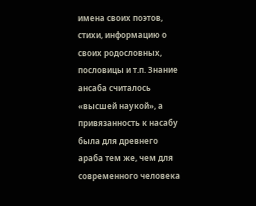имена своих поэтов, стихи, информацию о своих родословных, пословицы и т.п. Знание ансаба считалось «высшей наукой», а привязанность к насабу была для древнего араба тем же, чем для современного человека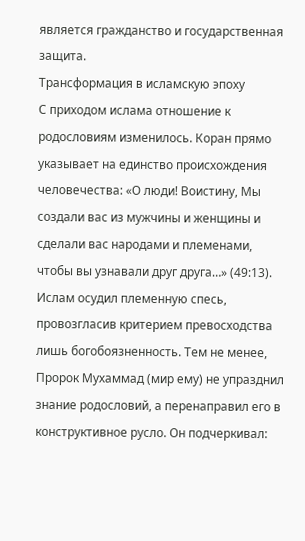является гражданство и государственная защита.
Трансформация в исламскую эпоху
С приходом ислама отношение к родословиям изменилось. Коран прямо указывает на единство происхождения человечества: «О люди! Воистину, Мы создали вас из мужчины и женщины и сделали вас народами и племенами, чтобы вы узнавали друг друга…» (49:13). Ислам осудил племенную спесь, провозгласив критерием превосходства лишь богобоязненность. Тем не менее, Пророк Мухаммад (мир ему) не упразднил знание родословий, а перенаправил его в конструктивное русло. Он подчеркивал: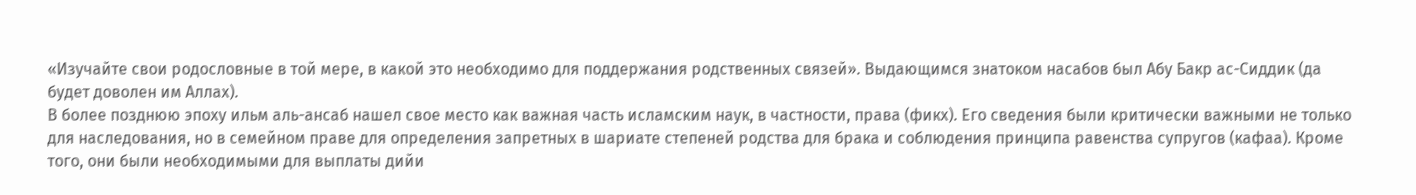«Изучайте свои родословные в той мере, в какой это необходимо для поддержания родственных связей». Выдающимся знатоком насабов был Абу Бакр ас-Сиддик (да будет доволен им Аллах).
В более позднюю эпоху ильм аль-ансаб нашел свое место как важная часть исламским наук, в частности, права (фикх). Его сведения были критически важными не только для наследования, но в семейном праве для определения запретных в шариате степеней родства для брака и соблюдения принципа равенства супругов (кафаа). Кроме того, они были необходимыми для выплаты дийи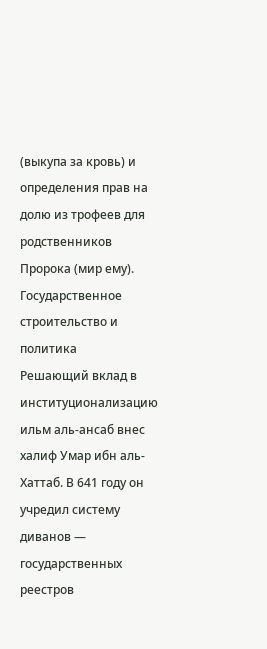(выкупа за кровь) и определения прав на долю из трофеев для родственников Пророка (мир ему).
Государственное строительство и политика
Решающий вклад в институционализацию ильм аль-ансаб внес халиф Умар ибн аль-Хаттаб. В 641 году он учредил систему диванов — государственных реестров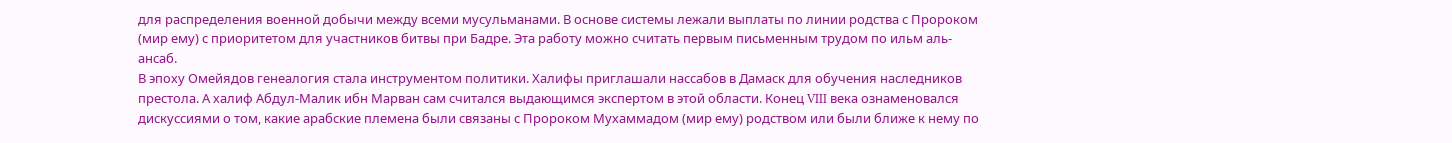для распределения военной добычи между всеми мусульманами. В основе системы лежали выплаты по линии родства с Пророком (мир ему) с приоритетом для участников битвы при Бадре. Эта работу можно считать первым письменным трудом по ильм аль-ансаб.
В эпоху Омейядов генеалогия стала инструментом политики. Халифы приглашали нассабов в Дамаск для обучения наследников престола. А халиф Абдул-Малик ибн Марван сам считался выдающимся экспертом в этой области. Конец VIII века ознаменовался дискуссиями о том, какие арабские племена были связаны с Пророком Мухаммадом (мир ему) родством или были ближе к нему по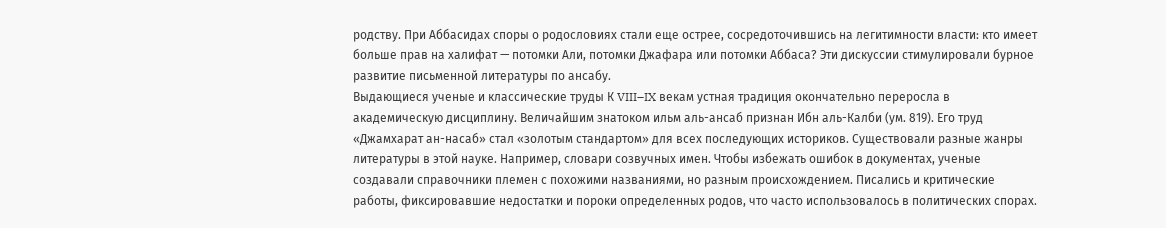родству. При Аббасидах споры о родословиях стали еще острее, сосредоточившись на легитимности власти: кто имеет больше прав на халифат — потомки Али, потомки Джафара или потомки Аббаса? Эти дискуссии стимулировали бурное развитие письменной литературы по ансабу.
Выдающиеся ученые и классические труды К VIII–IX векам устная традиция окончательно переросла в академическую дисциплину. Величайшим знатоком ильм аль-ансаб признан Ибн аль-Калби (ум. 819). Его труд «Джамхарат ан-насаб» стал «золотым стандартом» для всех последующих историков. Существовали разные жанры литературы в этой науке. Например, словари созвучных имен. Чтобы избежать ошибок в документах, ученые создавали справочники племен с похожими названиями, но разным происхождением. Писались и критические работы, фиксировавшие недостатки и пороки определенных родов, что часто использовалось в политических спорах.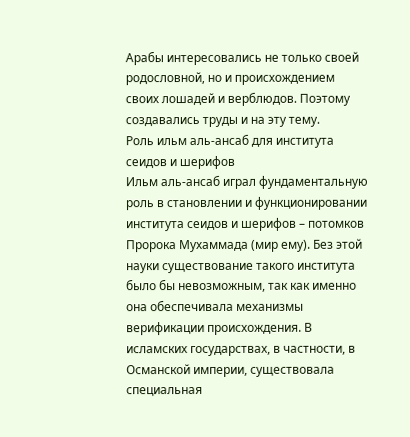Арабы интересовались не только своей родословной, но и происхождением своих лошадей и верблюдов. Поэтому создавались труды и на эту тему.
Роль ильм аль-ансаб для института сеидов и шерифов
Ильм аль-ансаб играл фундаментальную роль в становлении и функционировании института сеидов и шерифов – потомков Пророка Мухаммада (мир ему). Без этой науки существование такого института было бы невозможным, так как именно она обеспечивала механизмы верификации происхождения. В исламских государствах, в частности, в Османской империи, существовала специальная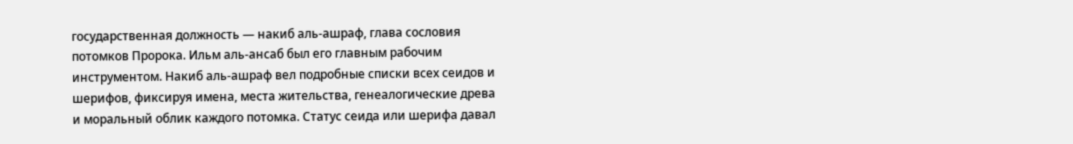государственная должность — накиб аль-ашраф, глава сословия потомков Пророка. Ильм аль-ансаб был его главным рабочим инструментом. Накиб аль-ашраф вел подробные списки всех сеидов и шерифов, фиксируя имена, места жительства, генеалогические древа и моральный облик каждого потомка. Статус сеида или шерифа давал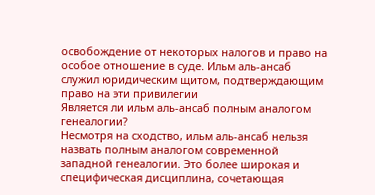освобождение от некоторых налогов и право на особое отношение в суде. Ильм аль-ансаб служил юридическим щитом, подтверждающим право на эти привилегии
Является ли ильм аль-ансаб полным аналогом генеалогии?
Несмотря на сходство, ильм аль-ансаб нельзя назвать полным аналогом современной западной генеалогии. Это более широкая и специфическая дисциплина, сочетающая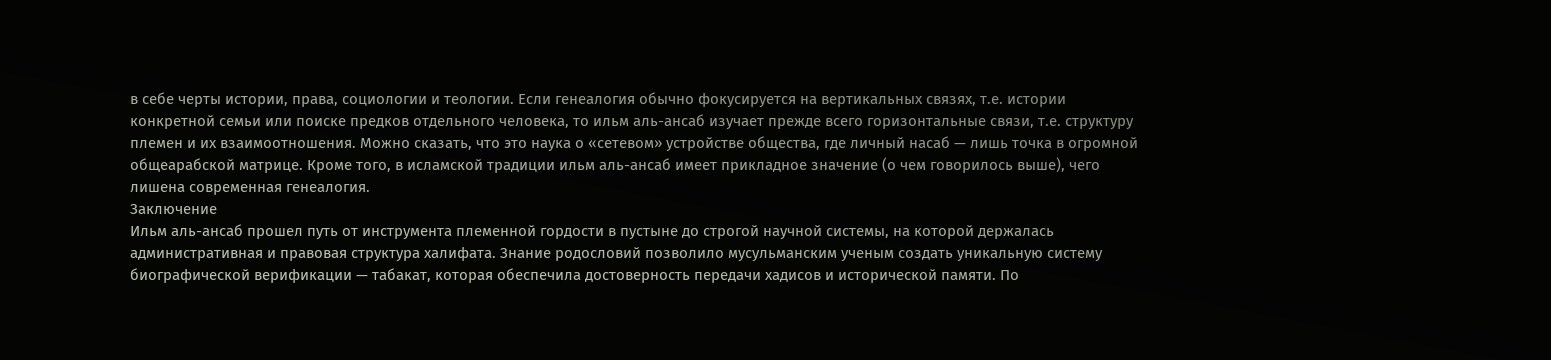в себе черты истории, права, социологии и теологии. Если генеалогия обычно фокусируется на вертикальных связях, т.е. истории конкретной семьи или поиске предков отдельного человека, то ильм аль-ансаб изучает прежде всего горизонтальные связи, т.е. структуру племен и их взаимоотношения. Можно сказать, что это наука о «сетевом» устройстве общества, где личный насаб — лишь точка в огромной общеарабской матрице. Кроме того, в исламской традиции ильм аль-ансаб имеет прикладное значение (о чем говорилось выше), чего лишена современная генеалогия.
Заключение
Ильм аль-ансаб прошел путь от инструмента племенной гордости в пустыне до строгой научной системы, на которой держалась административная и правовая структура халифата. Знание родословий позволило мусульманским ученым создать уникальную систему биографической верификации — табакат, которая обеспечила достоверность передачи хадисов и исторической памяти. По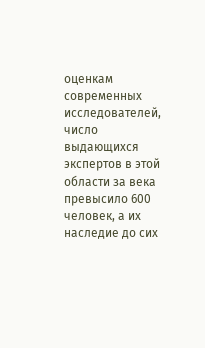оценкам современных исследователей, число выдающихся экспертов в этой области за века превысило 600 человек, а их наследие до сих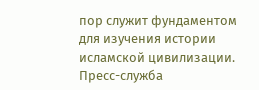пор служит фундаментом для изучения истории исламской цивилизации.
Пресс-служба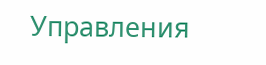Управления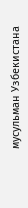мусульман Узбекистана